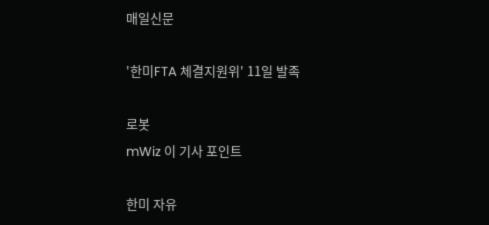매일신문

'한미FTA 체결지원위' 11일 발족

로봇
mWiz 이 기사 포인트

한미 자유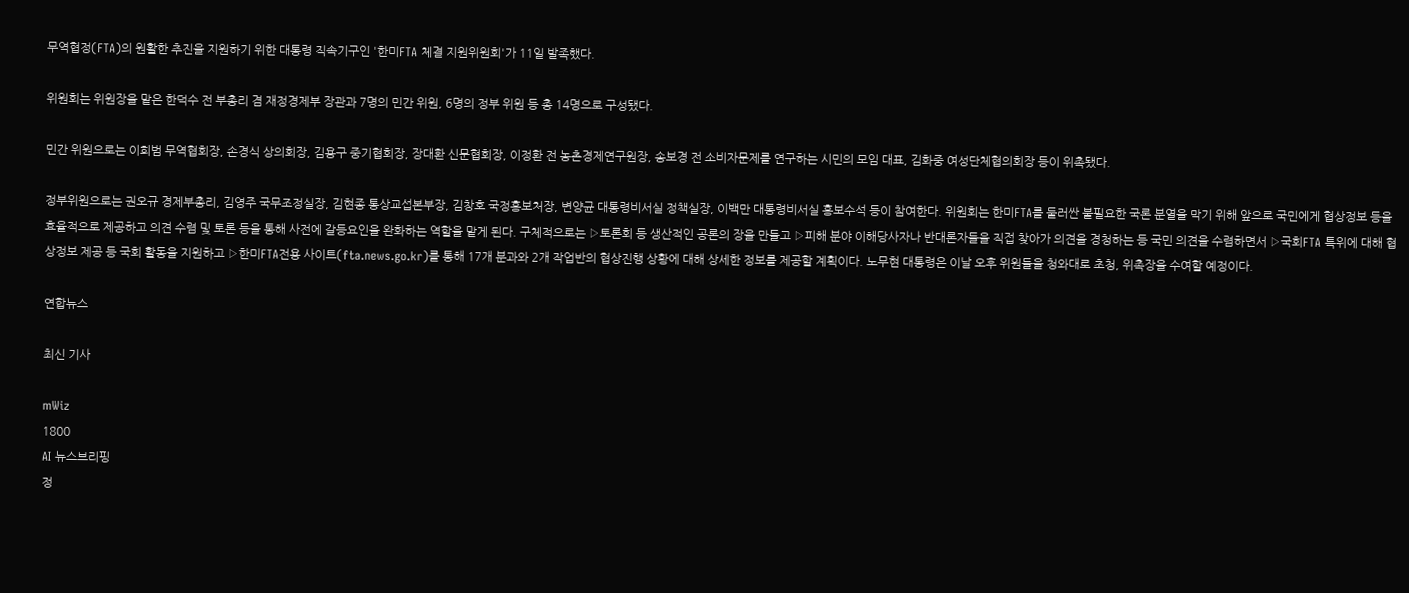무역협정(FTA)의 원활한 추진을 지원하기 위한 대통령 직속기구인 '한미FTA 체결 지원위원회'가 11일 발족했다.

위원회는 위원장을 맡은 한덕수 전 부총리 겸 재정경제부 장관과 7명의 민간 위원, 6명의 정부 위원 등 총 14명으로 구성됐다.

민간 위원으로는 이희범 무역협회장, 손경식 상의회장, 김용구 중기협회장, 장대환 신문협회장, 이정환 전 농촌경제연구원장, 송보경 전 소비자문제를 연구하는 시민의 모임 대표, 김화중 여성단체협의회장 등이 위촉됐다.

정부위원으로는 권오규 경제부총리, 김영주 국무조정실장, 김현종 통상교섭본부장, 김창호 국정홍보처장, 변양균 대통령비서실 정책실장, 이백만 대통령비서실 홍보수석 등이 참여한다. 위원회는 한미FTA를 둘러싼 불필요한 국론 분열을 막기 위해 앞으로 국민에게 협상정보 등을 효율적으로 제공하고 의견 수렴 및 토론 등을 통해 사전에 갈등요인을 완화하는 역할을 맡게 된다. 구체적으로는 ▷토론회 등 생산적인 공론의 장을 만들고 ▷피해 분야 이해당사자나 반대론자들을 직접 찾아가 의견을 경청하는 등 국민 의견을 수렴하면서 ▷국회FTA 특위에 대해 협상정보 제공 등 국회 활동을 지원하고 ▷한미FTA전용 사이트(fta.news.go.kr)를 통해 17개 분과와 2개 작업반의 협상진행 상황에 대해 상세한 정보를 제공할 계획이다. 노무현 대통령은 이날 오후 위원들을 청와대로 초청, 위촉장을 수여할 예정이다.

연합뉴스

최신 기사

mWiz
1800
AI 뉴스브리핑
정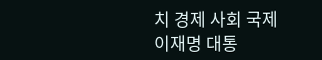치 경제 사회 국제
이재명 대통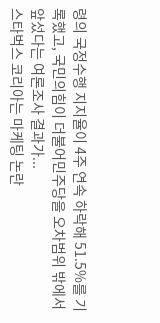령의 국정수행 지지율이 4주 연속 하락해 51.5%를 기록했고, 국민의힘이 더불어민주당을 오차범위 밖에서 앞섰다는 여론조사 결과가...
스타벅스 코리아는 마케팅 논란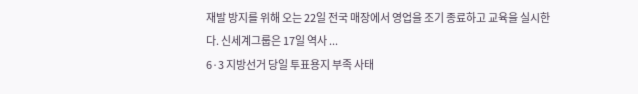재발 방지를 위해 오는 22일 전국 매장에서 영업을 조기 종료하고 교육을 실시한다. 신세계그룹은 17일 역사 ...
6·3 지방선거 당일 투표용지 부족 사태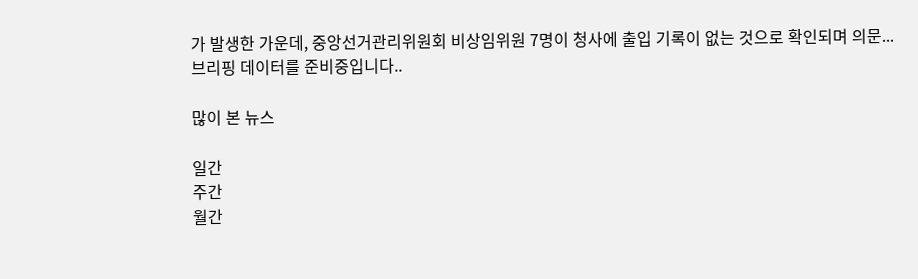가 발생한 가운데, 중앙선거관리위원회 비상임위원 7명이 청사에 출입 기록이 없는 것으로 확인되며 의문...
브리핑 데이터를 준비중입니다..

많이 본 뉴스

일간
주간
월간